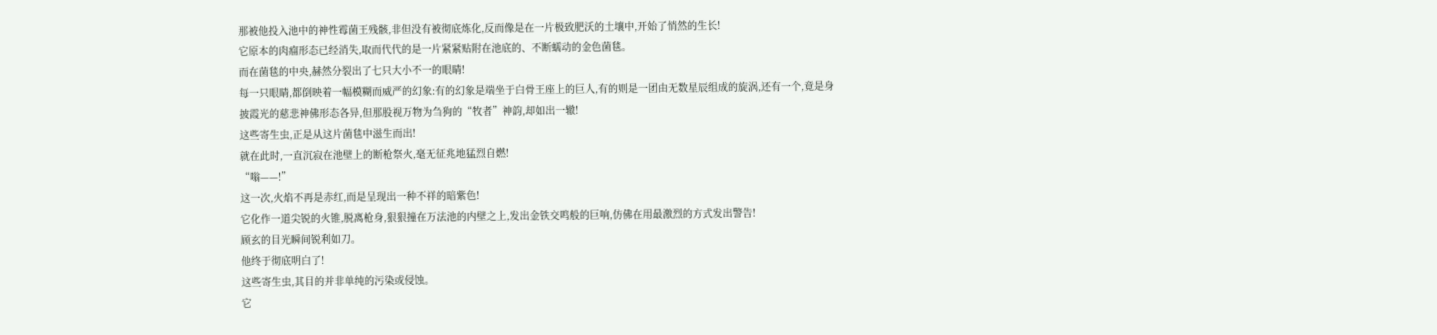那被他投入池中的神性霉菌王残骸,非但没有被彻底炼化,反而像是在一片极致肥沃的土壤中,开始了悄然的生长!
它原本的肉瘤形态已经消失,取而代代的是一片紧紧贴附在池底的、不断蠕动的金色菌毯。
而在菌毯的中央,赫然分裂出了七只大小不一的眼睛!
每一只眼睛,都倒映着一幅模糊而威严的幻象:有的幻象是端坐于白骨王座上的巨人,有的则是一团由无数星辰组成的旋涡,还有一个,竟是身披霞光的慈悲神佛形态各异,但那股视万物为刍狗的“牧者”神韵,却如出一辙!
这些寄生虫,正是从这片菌毯中滋生而出!
就在此时,一直沉寂在池壁上的断枪祭火,毫无征兆地猛烈自燃!
“嗡——!”
这一次,火焰不再是赤红,而是呈现出一种不祥的暗紫色!
它化作一道尖锐的火锥,脱离枪身,狠狠撞在万法池的内壁之上,发出金铁交鸣般的巨响,仿佛在用最激烈的方式发出警告!
顾玄的目光瞬间锐利如刀。
他终于彻底明白了!
这些寄生虫,其目的并非单纯的污染或侵蚀。
它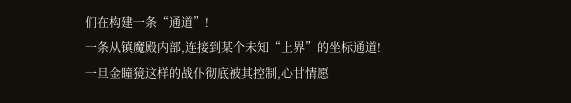们在构建一条“通道”!
一条从镇魔殿内部,连接到某个未知“上界”的坐标通道!
一旦金瞳獍这样的战仆彻底被其控制,心甘情愿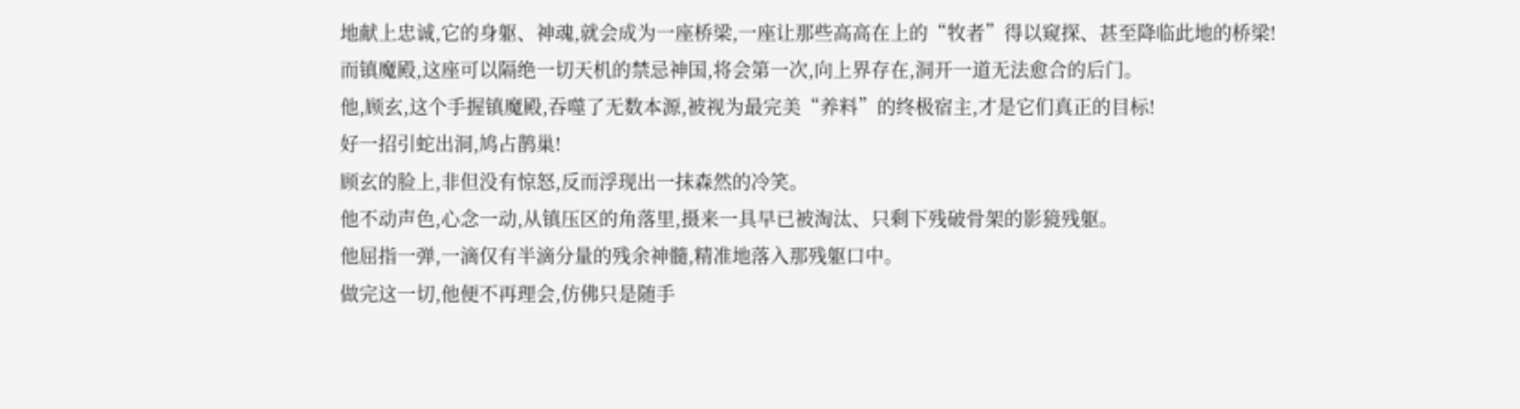地献上忠诚,它的身躯、神魂,就会成为一座桥梁,一座让那些高高在上的“牧者”得以窥探、甚至降临此地的桥梁!
而镇魔殿,这座可以隔绝一切天机的禁忌神国,将会第一次,向上界存在,洞开一道无法愈合的后门。
他,顾玄,这个手握镇魔殿,吞噬了无数本源,被视为最完美“养料”的终极宿主,才是它们真正的目标!
好一招引蛇出洞,鸠占鹊巢!
顾玄的脸上,非但没有惊怒,反而浮现出一抹森然的冷笑。
他不动声色,心念一动,从镇压区的角落里,摄来一具早已被淘汰、只剩下残破骨架的影獍残躯。
他屈指一弹,一滴仅有半滴分量的残余神髓,精准地落入那残躯口中。
做完这一切,他便不再理会,仿佛只是随手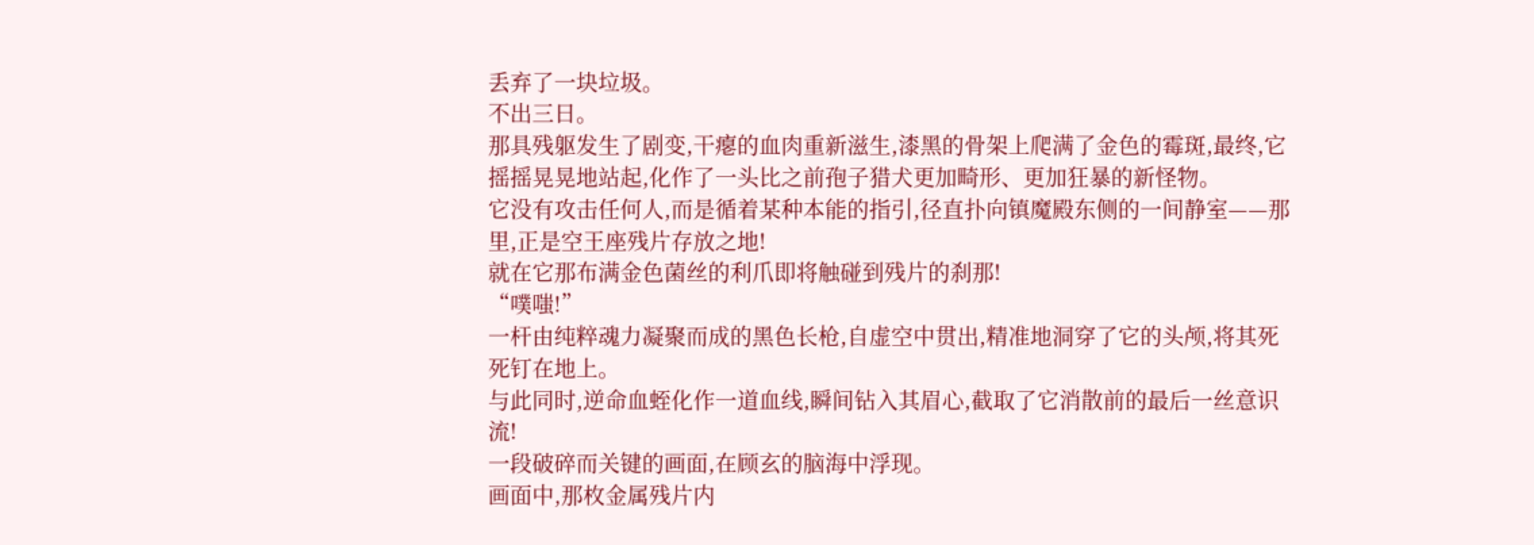丢弃了一块垃圾。
不出三日。
那具残躯发生了剧变,干瘪的血肉重新滋生,漆黑的骨架上爬满了金色的霉斑,最终,它摇摇晃晃地站起,化作了一头比之前孢子猎犬更加畸形、更加狂暴的新怪物。
它没有攻击任何人,而是循着某种本能的指引,径直扑向镇魔殿东侧的一间静室——那里,正是空王座残片存放之地!
就在它那布满金色菌丝的利爪即将触碰到残片的刹那!
“噗嗤!”
一杆由纯粹魂力凝聚而成的黑色长枪,自虚空中贯出,精准地洞穿了它的头颅,将其死死钉在地上。
与此同时,逆命血蛭化作一道血线,瞬间钻入其眉心,截取了它消散前的最后一丝意识流!
一段破碎而关键的画面,在顾玄的脑海中浮现。
画面中,那枚金属残片内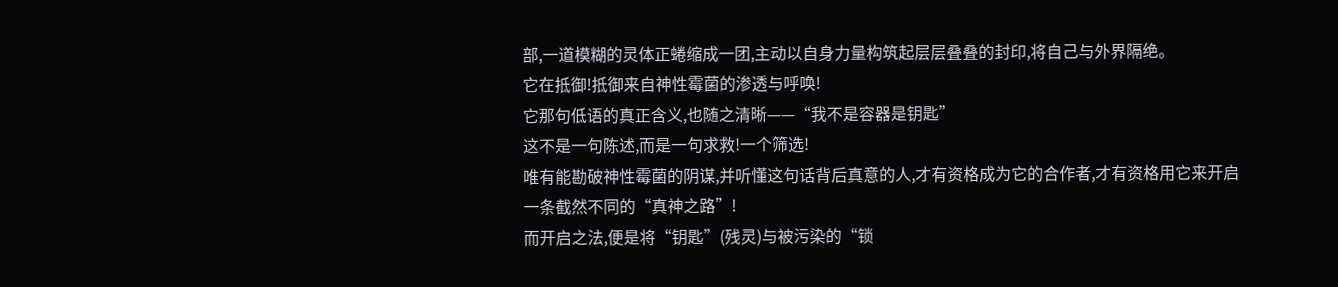部,一道模糊的灵体正蜷缩成一团,主动以自身力量构筑起层层叠叠的封印,将自己与外界隔绝。
它在抵御!抵御来自神性霉菌的渗透与呼唤!
它那句低语的真正含义,也随之清晰——“我不是容器是钥匙”
这不是一句陈述,而是一句求救!一个筛选!
唯有能勘破神性霉菌的阴谋,并听懂这句话背后真意的人,才有资格成为它的合作者,才有资格用它来开启一条截然不同的“真神之路”!
而开启之法,便是将“钥匙”(残灵)与被污染的“锁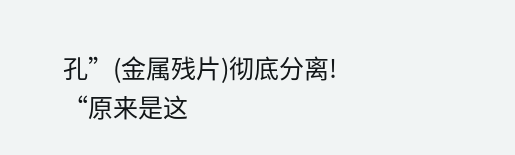孔”(金属残片)彻底分离!
“原来是这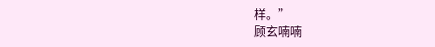样。”
顾玄喃喃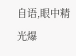自语,眼中精光爆